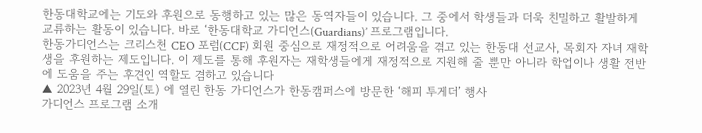한동대학교에는 기도와 후원으로 동행하고 있는 많은 동역자들이 있습니다. 그 중에서 학생들과 더욱 친밀하고 활발하게 교류하는 활동이 있습니다. 바로 ‘한동대학교 가디언스(Guardians)’ 프로그램입니다.
한동가디언스는 크리스천 CEO 포럼(CCF) 회원 중심으로 재정적으로 어려움을 겪고 있는 한동대 선교사, 목회자 자녀 재학생을 후원하는 제도입니다. 이 제도를 통해 후원자는 재학생들에게 재정적으로 지원해 줄 뿐만 아니라 학업이나 생활 전반에 도움을 주는 후견인 역할도 겸하고 있습니다
▲ 2023년 4월 29일(토) 에 열린 한동 가디언스가 한동캠퍼스에 방문한 ‘해피 투게더’ 행사
가디언스 프로그램 소개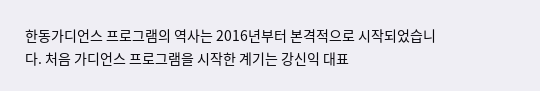한동가디언스 프로그램의 역사는 2016년부터 본격적으로 시작되었습니다. 처음 가디언스 프로그램을 시작한 계기는 강신익 대표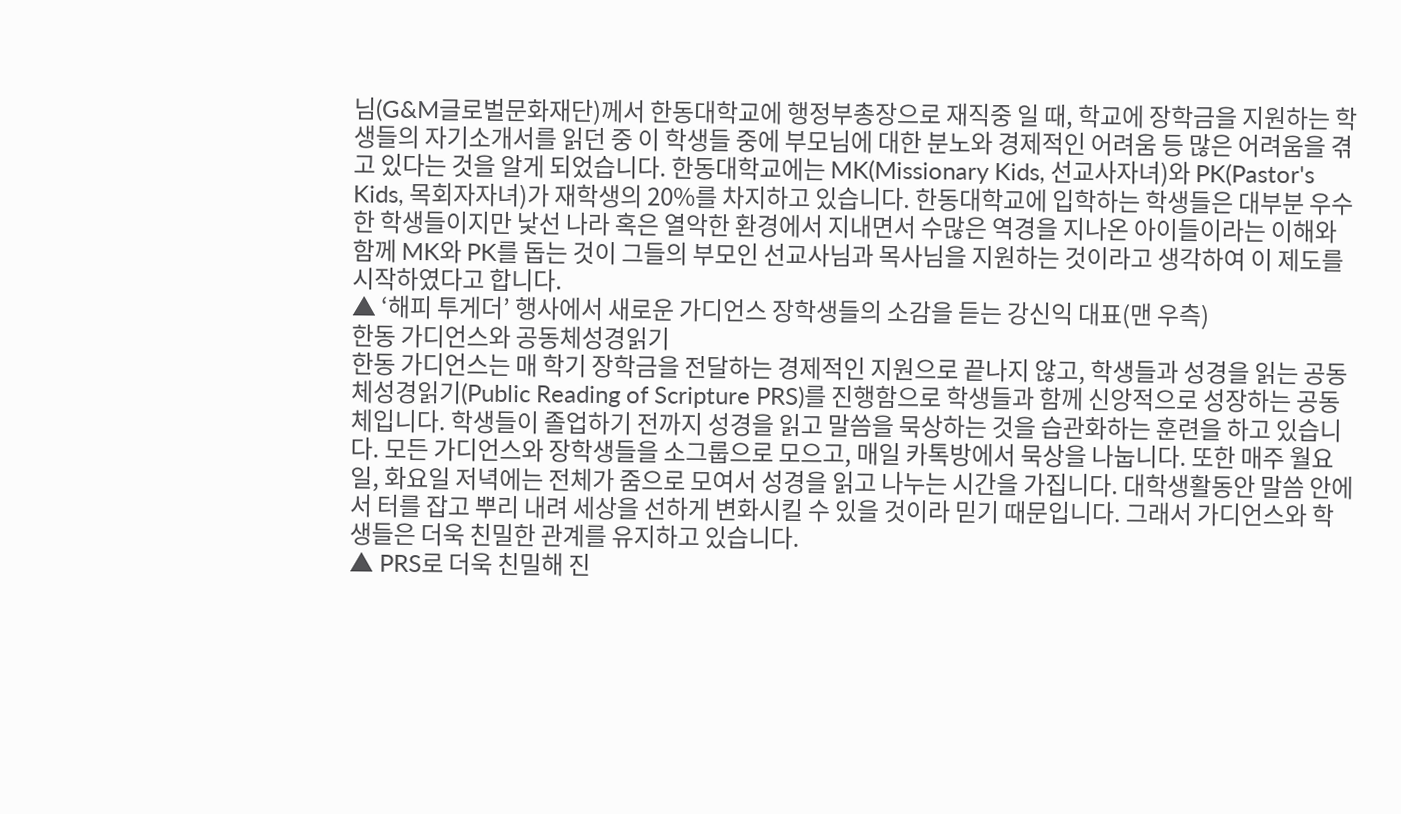님(G&M글로벌문화재단)께서 한동대학교에 행정부총장으로 재직중 일 때, 학교에 장학금을 지원하는 학생들의 자기소개서를 읽던 중 이 학생들 중에 부모님에 대한 분노와 경제적인 어려움 등 많은 어려움을 겪고 있다는 것을 알게 되었습니다. 한동대학교에는 MK(Missionary Kids, 선교사자녀)와 PK(Pastor's Kids, 목회자자녀)가 재학생의 20%를 차지하고 있습니다. 한동대학교에 입학하는 학생들은 대부분 우수한 학생들이지만 낯선 나라 혹은 열악한 환경에서 지내면서 수많은 역경을 지나온 아이들이라는 이해와 함께 MK와 PK를 돕는 것이 그들의 부모인 선교사님과 목사님을 지원하는 것이라고 생각하여 이 제도를 시작하였다고 합니다.
▲ ‘해피 투게더’ 행사에서 새로운 가디언스 장학생들의 소감을 듣는 강신익 대표(맨 우측)
한동 가디언스와 공동체성경읽기
한동 가디언스는 매 학기 장학금을 전달하는 경제적인 지원으로 끝나지 않고, 학생들과 성경을 읽는 공동체성경읽기(Public Reading of Scripture PRS)를 진행함으로 학생들과 함께 신앙적으로 성장하는 공동체입니다. 학생들이 졸업하기 전까지 성경을 읽고 말씀을 묵상하는 것을 습관화하는 훈련을 하고 있습니다. 모든 가디언스와 장학생들을 소그룹으로 모으고, 매일 카톡방에서 묵상을 나눕니다. 또한 매주 월요일, 화요일 저녁에는 전체가 줌으로 모여서 성경을 읽고 나누는 시간을 가집니다. 대학생활동안 말씀 안에서 터를 잡고 뿌리 내려 세상을 선하게 변화시킬 수 있을 것이라 믿기 때문입니다. 그래서 가디언스와 학생들은 더욱 친밀한 관계를 유지하고 있습니다.
▲ PRS로 더욱 친밀해 진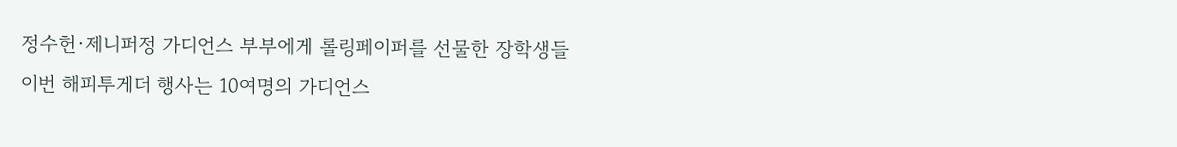정수헌·제니퍼정 가디언스 부부에게 롤링페이퍼를 선물한 장학생들
이번 해피투게더 행사는 10여명의 가디언스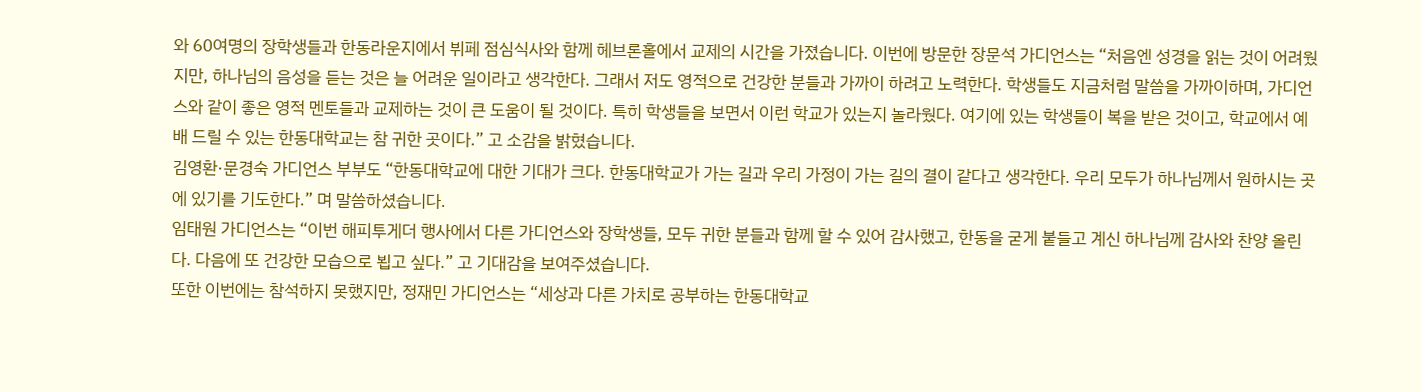와 60여명의 장학생들과 한동라운지에서 뷔페 점심식사와 함께 헤브론홀에서 교제의 시간을 가졌습니다. 이번에 방문한 장문석 가디언스는 “처음엔 성경을 읽는 것이 어려웠지만, 하나님의 음성을 듣는 것은 늘 어려운 일이라고 생각한다. 그래서 저도 영적으로 건강한 분들과 가까이 하려고 노력한다. 학생들도 지금처럼 말씀을 가까이하며, 가디언스와 같이 좋은 영적 멘토들과 교제하는 것이 큰 도움이 될 것이다. 특히 학생들을 보면서 이런 학교가 있는지 놀라웠다. 여기에 있는 학생들이 복을 받은 것이고, 학교에서 예배 드릴 수 있는 한동대학교는 참 귀한 곳이다.” 고 소감을 밝혔습니다.
김영환·문경숙 가디언스 부부도 “한동대학교에 대한 기대가 크다. 한동대학교가 가는 길과 우리 가정이 가는 길의 결이 같다고 생각한다. 우리 모두가 하나님께서 원하시는 곳에 있기를 기도한다.” 며 말씀하셨습니다.
임태원 가디언스는 “이번 해피투게더 행사에서 다른 가디언스와 장학생들, 모두 귀한 분들과 함께 할 수 있어 감사했고, 한동을 굳게 붙들고 계신 하나님께 감사와 찬양 올린다. 다음에 또 건강한 모습으로 뵙고 싶다.” 고 기대감을 보여주셨습니다.
또한 이번에는 참석하지 못했지만, 정재민 가디언스는 “세상과 다른 가치로 공부하는 한동대학교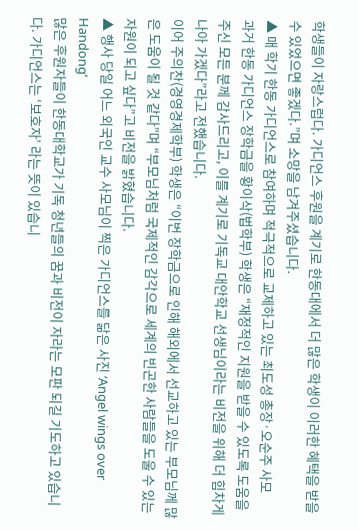학생들이 자랑스럽다. 가디언스 후원을 계기로 한동대에서 더 많은 학생이 이러한 혜택을 받을 수 있었으면 좋겠다.”며 소망을 남겨주셨습니다.
▲ 매 학기 한동 가디언스로 참여하며 적극적으로 교제하고 있는 최도성 총장·오순주 사모
과거 한동 가디언스 장학금을 황이삭(법학부) 학생은 “재정적인 지원을 받을 수 있도록 도움을 주신 모든 분께 감사드리고, 이를 계기로 기독교 대안학교 선생님이라는 비전을 위해 더 힘차게 나아 가겠다”라고 전했습니다.
이어 주의찬(경영경제학부) 학생은 “이번 장학금으로 인해 해외에서 선교하고 있는 부모님께 많은 도움이 될 것 같다”며 “부모님처럼 국제적인 감각으로 세계의 빈곤한 사람들을 도울 수 있는 자원이 되고 싶다”고 비전을 밝혔습니다.
▲ 행사 당일 어느 외국인 교수 사모님이 찍은 가디언스를 닮은 사진 ‘Angel wings over Handong’
많은 후원자들이 한동대학교가 기독 청년들의 꿈과 비전이 자라는 모판 되길 기도하고 있습니다. 가디언스는 ‘보호자’ 라는 뜻이 있습니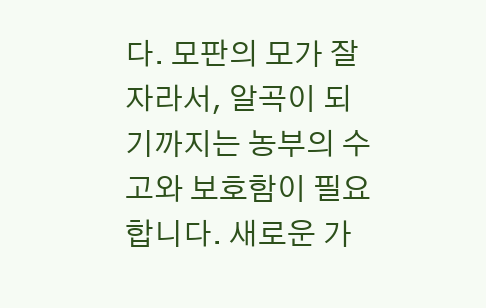다. 모판의 모가 잘 자라서, 알곡이 되기까지는 농부의 수고와 보호함이 필요합니다. 새로운 가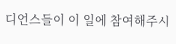디언스들이 이 일에 참여해주시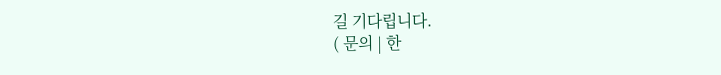길 기다립니다.
( 문의 | 한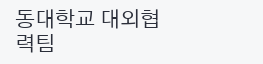동대학교 대외협력팀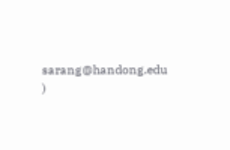sarang@handong.edu )